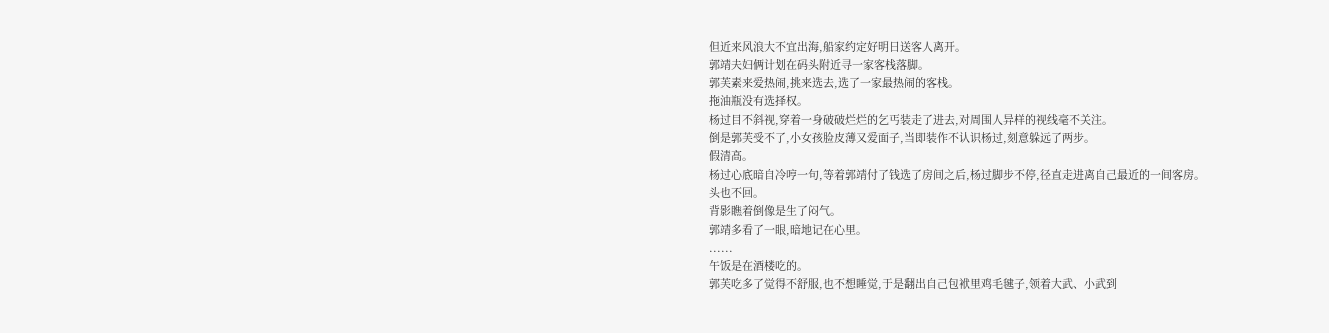但近来风浪大不宜出海,船家约定好明日送客人离开。
郭靖夫妇俩计划在码头附近寻一家客栈落脚。
郭芙素来爱热闹,挑来选去,选了一家最热闹的客栈。
拖油瓶没有选择权。
杨过目不斜视,穿着一身破破烂烂的乞丐装走了进去,对周围人异样的视线毫不关注。
倒是郭芙受不了,小女孩脸皮薄又爱面子,当即装作不认识杨过,刻意躲远了两步。
假清高。
杨过心底暗自冷哼一句,等着郭靖付了钱选了房间之后,杨过脚步不停,径直走进离自己最近的一间客房。
头也不回。
背影瞧着倒像是生了闷气。
郭靖多看了一眼,暗地记在心里。
......
午饭是在酒楼吃的。
郭芙吃多了觉得不舒服,也不想睡觉,于是翻出自己包袱里鸡毛毽子,领着大武、小武到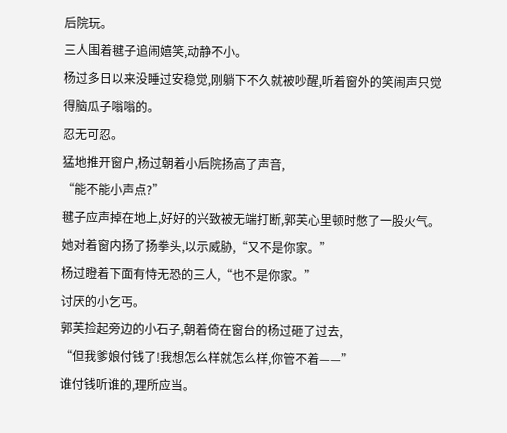后院玩。
三人围着毽子追闹嬉笑,动静不小。
杨过多日以来没睡过安稳觉,刚躺下不久就被吵醒,听着窗外的笑闹声只觉得脑瓜子嗡嗡的。
忍无可忍。
猛地推开窗户,杨过朝着小后院扬高了声音,
“能不能小声点?”
毽子应声掉在地上,好好的兴致被无端打断,郭芙心里顿时憋了一股火气。
她对着窗内扬了扬拳头,以示威胁,“又不是你家。”
杨过瞪着下面有恃无恐的三人,“也不是你家。”
讨厌的小乞丐。
郭芙捡起旁边的小石子,朝着倚在窗台的杨过砸了过去,
“但我爹娘付钱了!我想怎么样就怎么样,你管不着——”
谁付钱听谁的,理所应当。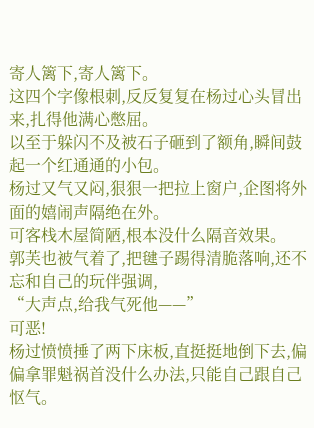寄人篱下,寄人篱下。
这四个字像根刺,反反复复在杨过心头冒出来,扎得他满心憋屈。
以至于躲闪不及被石子砸到了额角,瞬间鼓起一个红通通的小包。
杨过又气又闷,狠狠一把拉上窗户,企图将外面的嬉闹声隔绝在外。
可客栈木屋简陋,根本没什么隔音效果。
郭芙也被气着了,把毽子踢得清脆落响,还不忘和自己的玩伴强调,
“大声点,给我气死他——”
可恶!
杨过愤愤捶了两下床板,直挺挺地倒下去,偏偏拿罪魁祸首没什么办法,只能自己跟自己怄气。